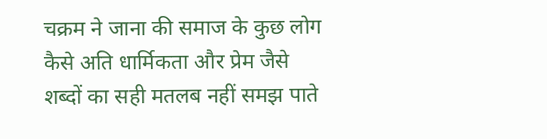चक्रम ने जाना की समाज के कुछ लोग कैसे अति धार्मिकता और प्रेम जैसे शब्दों का सही मतलब नहीं समझ पाते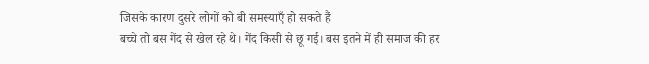जिसके कारण दुसरे लोगों को बी समस्याएँ हो सकते हैं
बच्चे तो बस गेंद से खेल रहे थे। गेंद किसी से छू गई। बस इतने में ही समाज की हर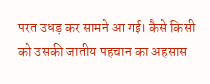परत उधड़ कर सामने आ गई। कैसे किसी को उसकी जातीय पहचान का अहसास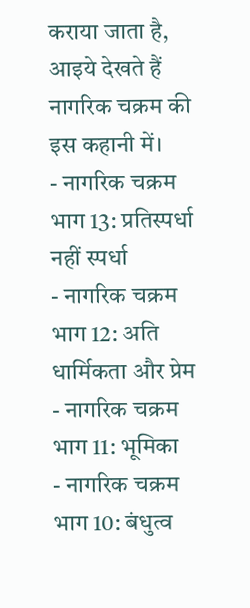कराया जाता है, आइये देखते हैं नागरिक चक्रम की इस कहानी में।
- नागरिक चक्रम भाग 13: प्रतिस्पर्धा नहीं स्पर्धा
- नागरिक चक्रम भाग 12: अति धार्मिकता और प्रेम
- नागरिक चक्रम भाग 11: भूमिका
- नागरिक चक्रम भाग 10: बंधुत्व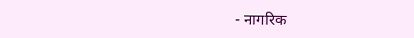- नागरिक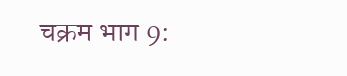चक्रम भाग 9: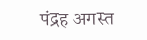पंद्रह अगस्त